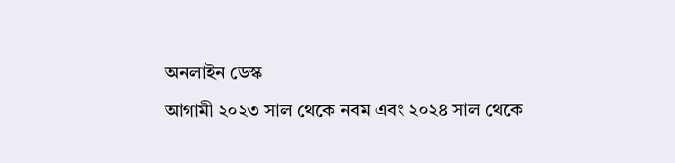অনলাইন ডেস্ক
আগামী ২০২৩ সাল থেকে নবম এবং ২০২৪ সাল থেকে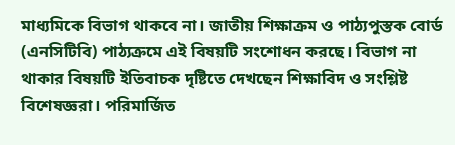মাধ্যমিকে বিভাগ থাকবে না। জাতীয় শিক্ষাক্রম ও পাঠ্যপুস্তক বোর্ড (এনসিটিবি) পাঠ্যক্রমে এই বিষয়টি সংশোধন করছে। বিভাগ না থাকার বিষয়টি ইতিবাচক দৃষ্টিতে দেখছেন শিক্ষাবিদ ও সংশ্লিষ্ট বিশেষজ্ঞরা। পরিমার্জিত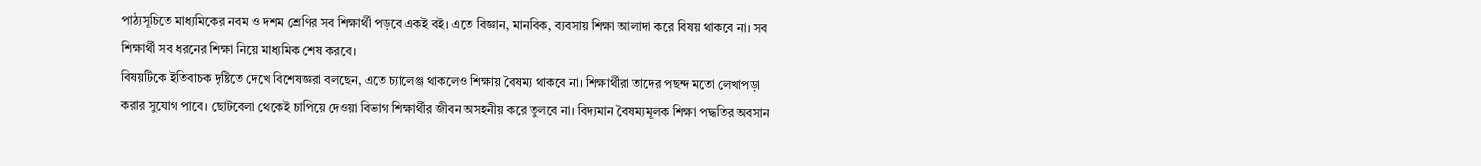পাঠ্যসূচিতে মাধ্যমিকের নবম ও দশম শ্রেণির সব শিক্ষার্থী পড়বে একই বই। এতে বিজ্ঞান, মানবিক, ব্যবসায় শিক্ষা আলাদা করে বিষয় থাকবে না। সব শিক্ষার্থী সব ধরনের শিক্ষা নিয়ে মাধ্যমিক শেষ করবে।
বিষয়টিকে ইতিবাচক দৃষ্টিতে দেখে বিশেষজ্ঞরা বলছেন, এতে চ্যালেঞ্জ থাকলেও শিক্ষায় বৈষম্য থাকবে না। শিক্ষার্থীরা তাদের পছন্দ মতো লেখাপড়া করার সুযোগ পাবে। ছোটবেলা থেকেই চাপিয়ে দেওয়া বিভাগ শিক্ষার্থীর জীবন অসহনীয় করে তুলবে না। বিদ্যমান বৈষম্যমূলক শিক্ষা পদ্ধতির অবসান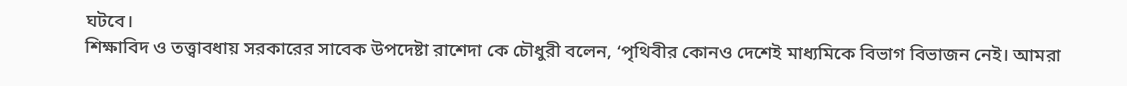ঘটবে।
শিক্ষাবিদ ও তত্ত্বাবধায় সরকারের সাবেক উপদেষ্টা রাশেদা কে চৌধুরী বলেন, ‘পৃথিবীর কোনও দেশেই মাধ্যমিকে বিভাগ বিভাজন নেই। আমরা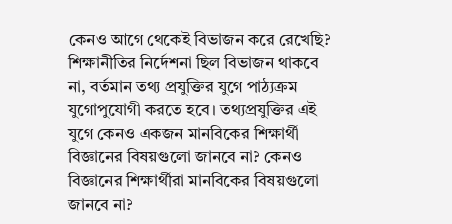কেনও আগে থেকেই বিভাজন করে রেখেছি? শিক্ষানীতির নির্দেশনা ছিল বিভাজন থাকবে না, বর্তমান তথ্য প্রযুক্তির যুগে পাঠ্যক্রম যুগোপুযোগী করতে হবে। তথ্যপ্রযুক্তির এই যুগে কেনও একজন মানবিকের শিক্ষার্থী বিজ্ঞানের বিষয়গুলো জানবে না? কেনও বিজ্ঞানের শিক্ষার্থীরা মানবিকের বিষয়গুলো জানবে না?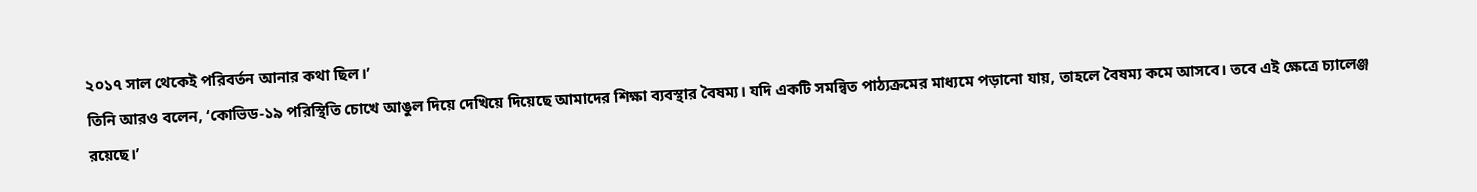২০১৭ সাল থেকেই পরিবর্তন আনার কথা ছিল।’
তিনি আরও বলেন, ‘কোভিড-১৯ পরিস্থিতি চোখে আঙুল দিয়ে দেখিয়ে দিয়েছে আমাদের শিক্ষা ব্যবস্থার বৈষম্য। যদি একটি সমন্বিত পাঠ্যক্রমের মাধ্যমে পড়ানো যায়, তাহলে বৈষম্য কমে আসবে। তবে এই ক্ষেত্রে চ্যালেঞ্জ রয়েছে।’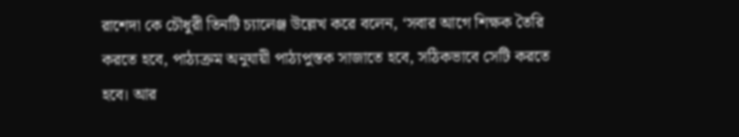রাশেদা কে চৌধুরী তিনটি চ্যালেঞ্জ উল্লেখ করে বলেন, ‘সবার আগে শিক্ষক তৈরি করতে হবে, পাঠ্যক্রম অনুযায়ী পাঠ্যপুস্তক সাজাতে হবে, সঠিকভাবে সেটি করতে হবে। আর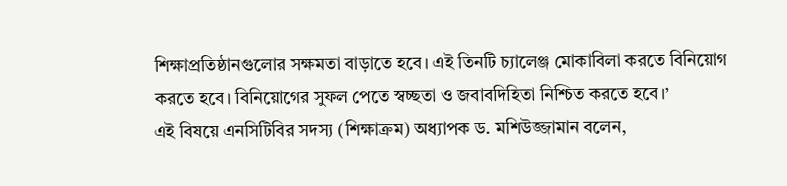শিক্ষাপ্রতিষ্ঠানগুলোর সক্ষমতা বাড়াতে হবে। এই তিনটি চ্যালেঞ্জ মোকাবিলা করতে বিনিয়োগ করতে হবে। বিনিয়োগের সুফল পেতে স্বচ্ছতা ও জবাবদিহিতা নিশ্চিত করতে হবে।’
এই বিষয়ে এনসিটিবির সদস্য (শিক্ষাক্রম) অধ্যাপক ড. মশিউজ্জামান বলেন,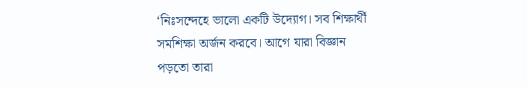‘নিঃসন্দেহে ভালো একটি উদ্যোগ। সব শিক্ষার্থী সমশিক্ষা অর্জন করবে। আগে যারা বিজ্ঞান পড়তো তারা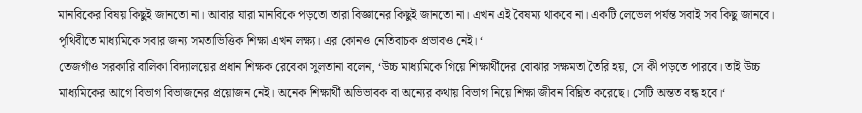মানবিকের বিষয় কিছুই জানতো না। আবার যারা মানবিকে পড়তো তারা বিজ্ঞানের কিছুই জানতো না। এখন এই বৈষম্য থাকবে না। একটি লেভেল পর্যন্ত সবাই সব কিছু জানবে। পৃথিবীতে মাধ্যমিকে সবার জন্য সমতাভিত্তিক শিক্ষা এখন লক্ষ্য। এর কোনও নেতিবাচক প্রভাবও নেই। ‘
তেজগাঁও সরকারি বালিকা বিদ্যালয়ের প্রধান শিক্ষক রেবেকা সুলতানা বলেন, ‘উচ্চ মাধ্যমিকে গিয়ে শিক্ষার্থীদের বোঝার সক্ষমতা তৈরি হয়, সে কী পড়তে পারবে। তাই উচ্চ মাধ্যমিকের আগে বিভাগ বিভাজনের প্রয়োজন নেই। অনেক শিক্ষার্থী অভিভাবক বা অন্যের কথায় বিভাগ নিয়ে শিক্ষা জীবন বিঘ্নিত করেছে। সেটি অন্তত বন্ধ হবে।‘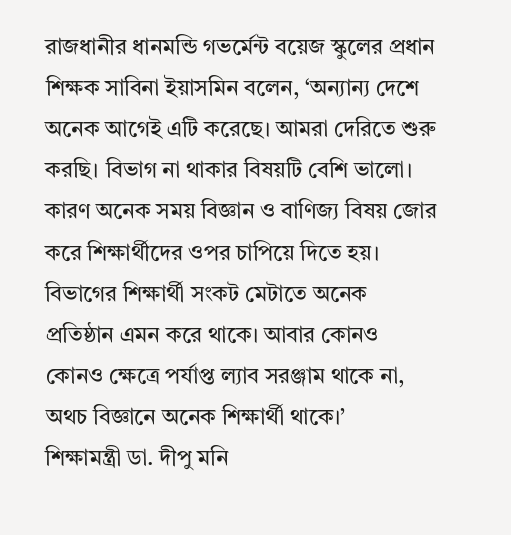রাজধানীর ধানমন্ডি গভর্মেন্ট বয়েজ স্কুলের প্রধান শিক্ষক সাবিনা ইয়াসমিন বলেন, ‘অন্যান্য দেশে অনেক আগেই এটি করেছে। আমরা দেরিতে শুরু করছি। বিভাগ না থাকার বিষয়টি বেশি ভালো। কারণ অনেক সময় বিজ্ঞান ও বাণিজ্য বিষয় জোর করে শিক্ষার্থীদের ওপর চাপিয়ে দিতে হয়। বিভাগের শিক্ষার্থী সংকট মেটাতে অনেক প্রতিষ্ঠান এমন করে থাকে। আবার কোনও কোনও ক্ষেত্রে পর্যাপ্ত ল্যাব সরঞ্জাম থাকে না, অথচ বিজ্ঞানে অনেক শিক্ষার্থী থাকে।’
শিক্ষামন্ত্রী ডা. দীপু মনি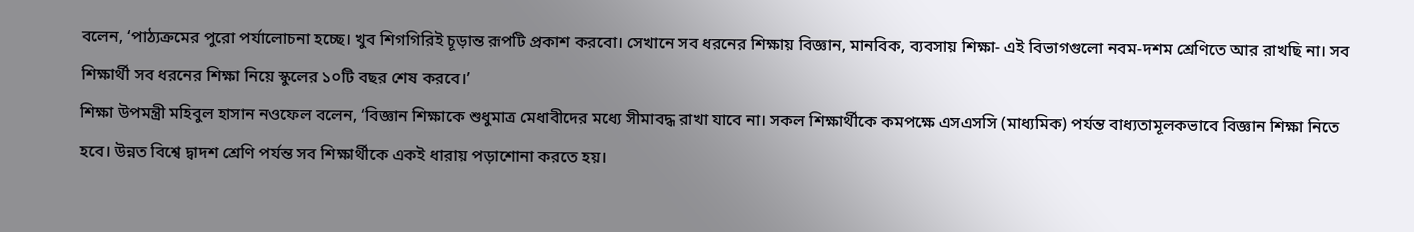বলেন, ‘পাঠ্যক্রমের পুরো পর্যালোচনা হচ্ছে। খুব শিগগিরিই চূড়ান্ত রূপটি প্রকাশ করবো। সেখানে সব ধরনের শিক্ষায় বিজ্ঞান, মানবিক, ব্যবসায় শিক্ষা- এই বিভাগগুলো নবম-দশম শ্রেণিতে আর রাখছি না। সব শিক্ষার্থী সব ধরনের শিক্ষা নিয়ে স্কুলের ১০টি বছর শেষ করবে।’
শিক্ষা উপমন্ত্রী মহিবুল হাসান নওফেল বলেন, ‘বিজ্ঞান শিক্ষাকে শুধুমাত্র মেধাবীদের মধ্যে সীমাবদ্ধ রাখা যাবে না। সকল শিক্ষার্থীকে কমপক্ষে এসএসসি (মাধ্যমিক) পর্যন্ত বাধ্যতামূলকভাবে বিজ্ঞান শিক্ষা নিতে হবে। উন্নত বিশ্বে দ্বাদশ শ্রেণি পর্যন্ত সব শিক্ষার্থীকে একই ধারায় পড়াশোনা করতে হয়।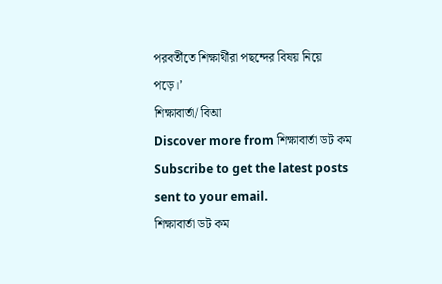পরবর্তীতে শিক্ষার্থীরা পছন্দের বিষয় নিয়ে পড়ে।’
শিক্ষাবার্তা/ বিআ
Discover more from শিক্ষাবার্তা ডট কম
Subscribe to get the latest posts sent to your email.
শিক্ষাবার্তা ডট কম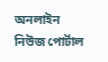অনলাইন নিউজ পোর্টাল